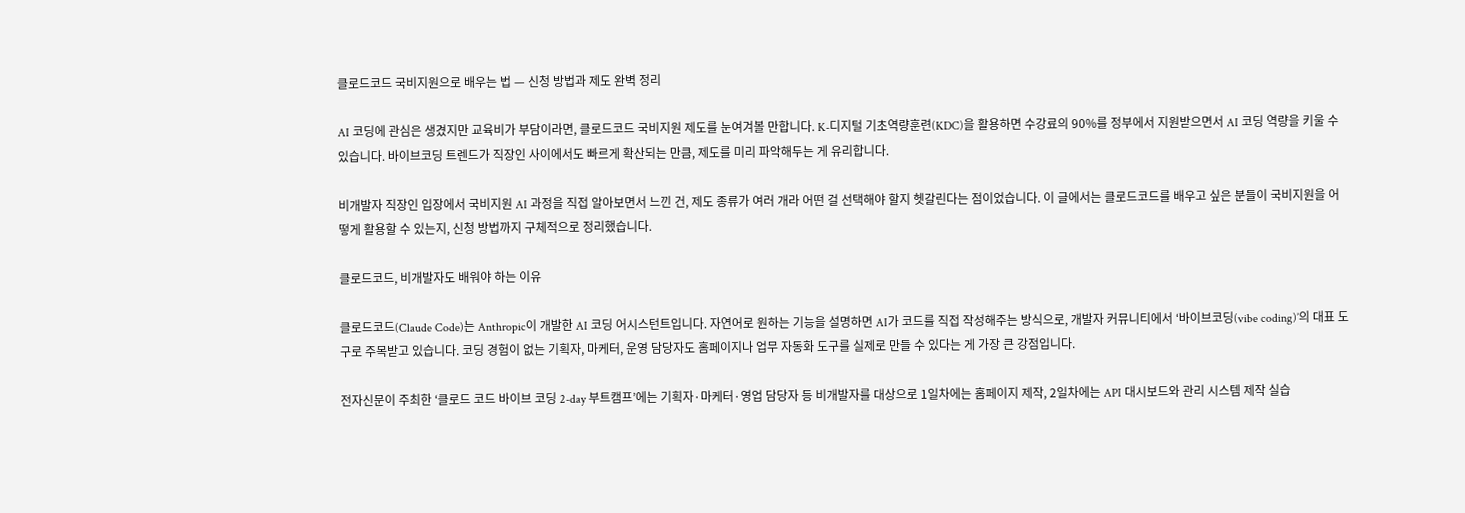클로드코드 국비지원으로 배우는 법 — 신청 방법과 제도 완벽 정리

AI 코딩에 관심은 생겼지만 교육비가 부담이라면, 클로드코드 국비지원 제도를 눈여겨볼 만합니다. K-디지털 기초역량훈련(KDC)을 활용하면 수강료의 90%를 정부에서 지원받으면서 AI 코딩 역량을 키울 수 있습니다. 바이브코딩 트렌드가 직장인 사이에서도 빠르게 확산되는 만큼, 제도를 미리 파악해두는 게 유리합니다.

비개발자 직장인 입장에서 국비지원 AI 과정을 직접 알아보면서 느낀 건, 제도 종류가 여러 개라 어떤 걸 선택해야 할지 헷갈린다는 점이었습니다. 이 글에서는 클로드코드를 배우고 싶은 분들이 국비지원을 어떻게 활용할 수 있는지, 신청 방법까지 구체적으로 정리했습니다.

클로드코드, 비개발자도 배워야 하는 이유

클로드코드(Claude Code)는 Anthropic이 개발한 AI 코딩 어시스턴트입니다. 자연어로 원하는 기능을 설명하면 AI가 코드를 직접 작성해주는 방식으로, 개발자 커뮤니티에서 ‘바이브코딩(vibe coding)’의 대표 도구로 주목받고 있습니다. 코딩 경험이 없는 기획자, 마케터, 운영 담당자도 홈페이지나 업무 자동화 도구를 실제로 만들 수 있다는 게 가장 큰 강점입니다.

전자신문이 주최한 ‘클로드 코드 바이브 코딩 2-day 부트캠프’에는 기획자·마케터·영업 담당자 등 비개발자를 대상으로 1일차에는 홈페이지 제작, 2일차에는 API 대시보드와 관리 시스템 제작 실습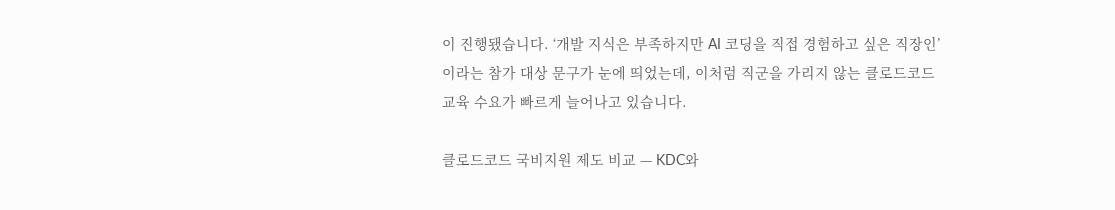이 진행됐습니다. ‘개발 지식은 부족하지만 AI 코딩을 직접 경험하고 싶은 직장인’이라는 참가 대상 문구가 눈에 띄었는데, 이처럼 직군을 가리지 않는 클로드코드 교육 수요가 빠르게 늘어나고 있습니다.

클로드코드 국비지원 제도 비교 — KDC와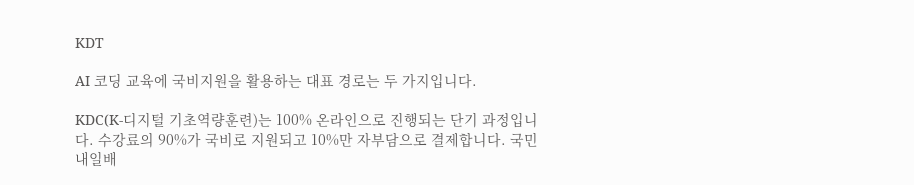KDT

AI 코딩 교육에 국비지원을 활용하는 대표 경로는 두 가지입니다.

KDC(K-디지털 기초역량훈련)는 100% 온라인으로 진행되는 단기 과정입니다. 수강료의 90%가 국비로 지원되고 10%만 자부담으로 결제합니다. 국민내일배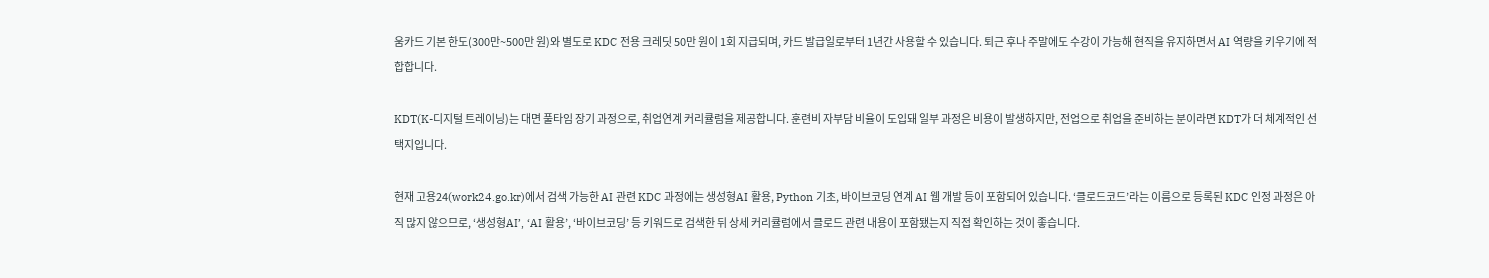움카드 기본 한도(300만~500만 원)와 별도로 KDC 전용 크레딧 50만 원이 1회 지급되며, 카드 발급일로부터 1년간 사용할 수 있습니다. 퇴근 후나 주말에도 수강이 가능해 현직을 유지하면서 AI 역량을 키우기에 적합합니다.

KDT(K-디지털 트레이닝)는 대면 풀타임 장기 과정으로, 취업연계 커리큘럼을 제공합니다. 훈련비 자부담 비율이 도입돼 일부 과정은 비용이 발생하지만, 전업으로 취업을 준비하는 분이라면 KDT가 더 체계적인 선택지입니다.

현재 고용24(work24.go.kr)에서 검색 가능한 AI 관련 KDC 과정에는 생성형AI 활용, Python 기초, 바이브코딩 연계 AI 웹 개발 등이 포함되어 있습니다. ‘클로드코드’라는 이름으로 등록된 KDC 인정 과정은 아직 많지 않으므로, ‘생성형AI’, ‘AI 활용’, ‘바이브코딩’ 등 키워드로 검색한 뒤 상세 커리큘럼에서 클로드 관련 내용이 포함됐는지 직접 확인하는 것이 좋습니다.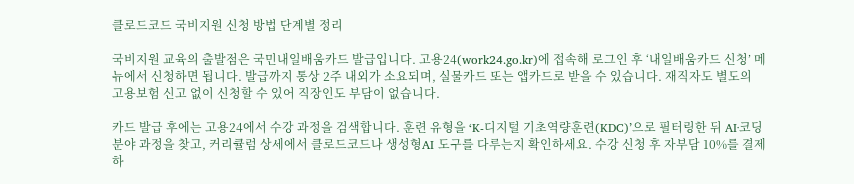클로드코드 국비지원 신청 방법 단계별 정리

국비지원 교육의 출발점은 국민내일배움카드 발급입니다. 고용24(work24.go.kr)에 접속해 로그인 후 ‘내일배움카드 신청’ 메뉴에서 신청하면 됩니다. 발급까지 통상 2주 내외가 소요되며, 실물카드 또는 앱카드로 받을 수 있습니다. 재직자도 별도의 고용보험 신고 없이 신청할 수 있어 직장인도 부담이 없습니다.

카드 발급 후에는 고용24에서 수강 과정을 검색합니다. 훈련 유형을 ‘K-디지털 기초역량훈련(KDC)’으로 필터링한 뒤 AI·코딩 분야 과정을 찾고, 커리큘럼 상세에서 클로드코드나 생성형AI 도구를 다루는지 확인하세요. 수강 신청 후 자부담 10%를 결제하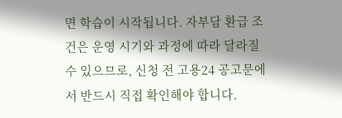면 학습이 시작됩니다. 자부담 환급 조건은 운영 시기와 과정에 따라 달라질 수 있으므로, 신청 전 고용24 공고문에서 반드시 직접 확인해야 합니다.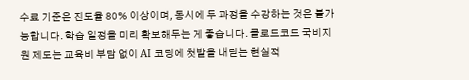수료 기준은 진도율 80% 이상이며, 동시에 두 과정을 수강하는 것은 불가능합니다. 학습 일정을 미리 확보해두는 게 좋습니다. 클로드코드 국비지원 제도는 교육비 부담 없이 AI 코딩에 첫발을 내딛는 현실적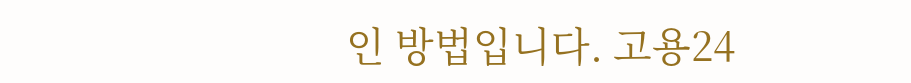인 방법입니다. 고용24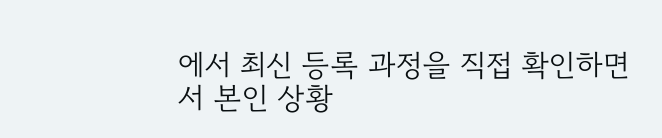에서 최신 등록 과정을 직접 확인하면서 본인 상황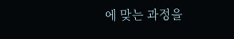에 맞는 과정을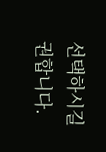선택하시길 권합니다.